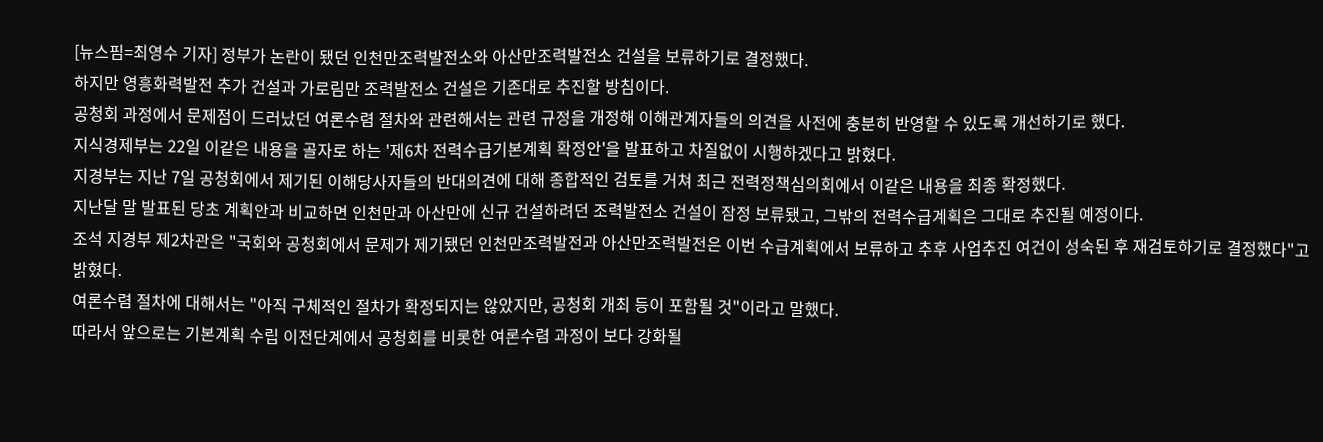[뉴스핌=최영수 기자] 정부가 논란이 됐던 인천만조력발전소와 아산만조력발전소 건설을 보류하기로 결정했다.
하지만 영흥화력발전 추가 건설과 가로림만 조력발전소 건설은 기존대로 추진할 방침이다.
공청회 과정에서 문제점이 드러났던 여론수렴 절차와 관련해서는 관련 규정을 개정해 이해관계자들의 의견을 사전에 충분히 반영할 수 있도록 개선하기로 했다.
지식경제부는 22일 이같은 내용을 골자로 하는 '제6차 전력수급기본계획 확정안'을 발표하고 차질없이 시행하겠다고 밝혔다.
지경부는 지난 7일 공청회에서 제기된 이해당사자들의 반대의견에 대해 종합적인 검토를 거쳐 최근 전력정책심의회에서 이같은 내용을 최종 확정했다.
지난달 말 발표된 당초 계획안과 비교하면 인천만과 아산만에 신규 건설하려던 조력발전소 건설이 잠정 보류됐고, 그밖의 전력수급계획은 그대로 추진될 예정이다.
조석 지경부 제2차관은 "국회와 공청회에서 문제가 제기됐던 인천만조력발전과 아산만조력발전은 이번 수급계획에서 보류하고 추후 사업추진 여건이 성숙된 후 재검토하기로 결정했다"고 밝혔다.
여론수렴 절차에 대해서는 "아직 구체적인 절차가 확정되지는 않았지만, 공청회 개최 등이 포함될 것"이라고 말했다.
따라서 앞으로는 기본계획 수립 이전단계에서 공청회를 비롯한 여론수렴 과정이 보다 강화될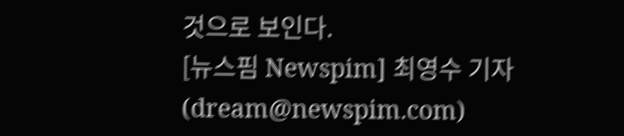것으로 보인다.
[뉴스핌 Newspim] 최영수 기자 (dream@newspim.com)